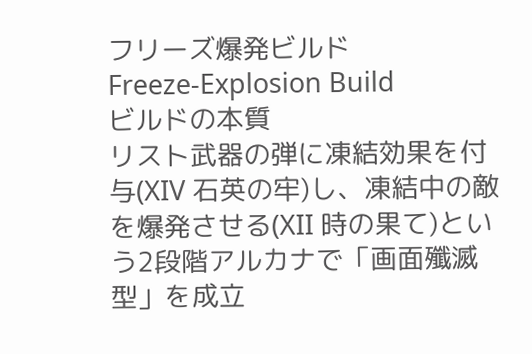フリーズ爆発ビルド
Freeze-Explosion Build
ビルドの本質
リスト武器の弾に凍結効果を付与(XIV 石英の牢)し、凍結中の敵を爆発させる(XII 時の果て)という2段階アルカナで「画面殲滅型」を成立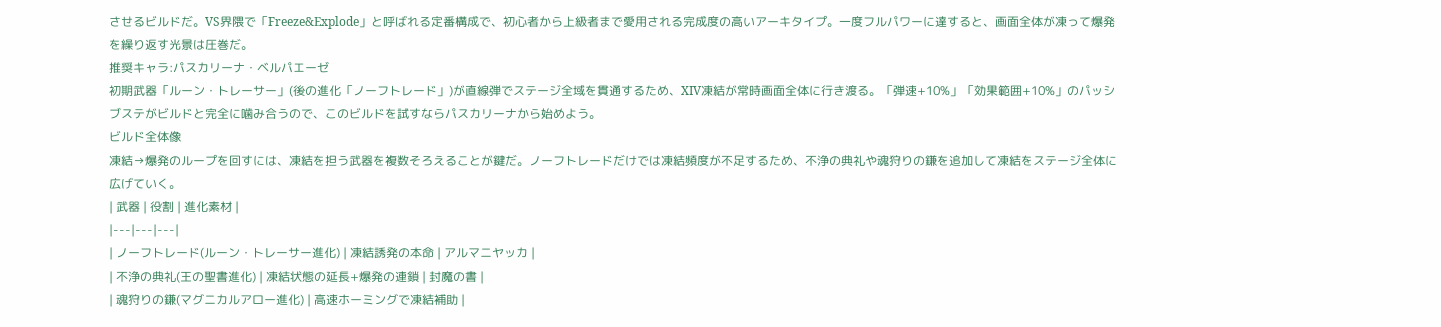させるビルドだ。VS界隈で「Freeze&Explode」と呼ばれる定番構成で、初心者から上級者まで愛用される完成度の高いアーキタイプ。一度フルパワーに達すると、画面全体が凍って爆発を繰り返す光景は圧巻だ。
推奨キャラ:パスカリーナ・ベルパエーゼ
初期武器「ルーン・トレーサー」(後の進化「ノーフトレード」)が直線弾でステージ全域を貫通するため、XIV凍結が常時画面全体に行き渡る。「弾速+10%」「効果範囲+10%」のパッシブステがビルドと完全に噛み合うので、このビルドを試すならパスカリーナから始めよう。
ビルド全体像
凍結→爆発のループを回すには、凍結を担う武器を複数そろえることが鍵だ。ノーフトレードだけでは凍結頻度が不足するため、不浄の典礼や魂狩りの鎌を追加して凍結をステージ全体に広げていく。
| 武器 | 役割 | 進化素材 |
|---|---|---|
| ノーフトレード(ルーン・トレーサー進化) | 凍結誘発の本命 | アルマニヤッカ |
| 不浄の典礼(王の聖書進化) | 凍結状態の延長+爆発の連鎖 | 封魔の書 |
| 魂狩りの鎌(マグニカルアロー進化) | 高速ホーミングで凍結補助 |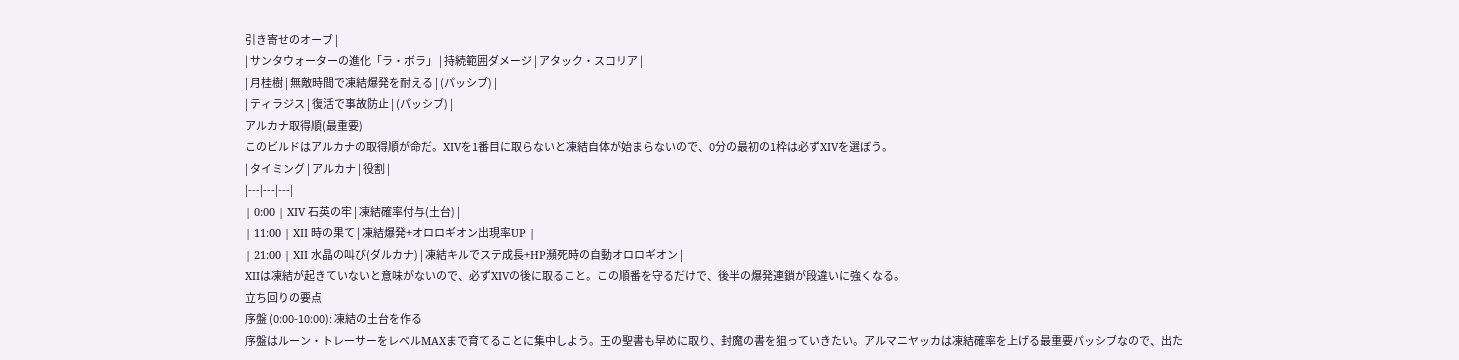引き寄せのオーブ |
| サンタウォーターの進化「ラ・ボラ」 | 持続範囲ダメージ | アタック・スコリア |
| 月桂樹 | 無敵時間で凍結爆発を耐える | (パッシブ) |
| ティラジス | 復活で事故防止 | (パッシブ) |
アルカナ取得順(最重要)
このビルドはアルカナの取得順が命だ。XIVを1番目に取らないと凍結自体が始まらないので、0分の最初の1枠は必ずXIVを選ぼう。
| タイミング | アルカナ | 役割 |
|---|---|---|
| 0:00 | XIV 石英の牢 | 凍結確率付与(土台) |
| 11:00 | XII 時の果て | 凍結爆発+オロロギオン出現率UP |
| 21:00 | XII 水晶の叫び(ダルカナ) | 凍結キルでステ成長+HP瀕死時の自動オロロギオン |
XIIは凍結が起きていないと意味がないので、必ずXIVの後に取ること。この順番を守るだけで、後半の爆発連鎖が段違いに強くなる。
立ち回りの要点
序盤 (0:00-10:00): 凍結の土台を作る
序盤はルーン・トレーサーをレベルMAXまで育てることに集中しよう。王の聖書も早めに取り、封魔の書を狙っていきたい。アルマニヤッカは凍結確率を上げる最重要パッシブなので、出た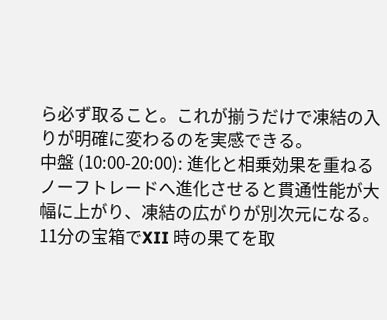ら必ず取ること。これが揃うだけで凍結の入りが明確に変わるのを実感できる。
中盤 (10:00-20:00): 進化と相乗効果を重ねる
ノーフトレードへ進化させると貫通性能が大幅に上がり、凍結の広がりが別次元になる。11分の宝箱でXII 時の果てを取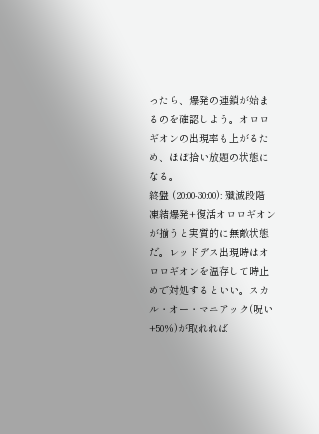ったら、爆発の連鎖が始まるのを確認しよう。オロロギオンの出現率も上がるため、ほぼ拾い放題の状態になる。
終盤 (20:00-30:00): 殲滅段階
凍結爆発+復活オロロギオンが揃うと実質的に無敵状態だ。レッドデス出現時はオロロギオンを温存して時止めで対処するといい。スカル・オー・マニアック(呪い+50%)が取れれば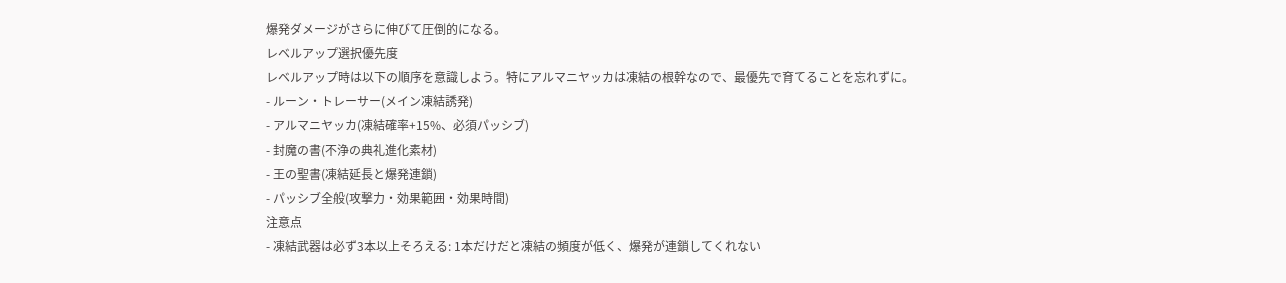爆発ダメージがさらに伸びて圧倒的になる。
レベルアップ選択優先度
レベルアップ時は以下の順序を意識しよう。特にアルマニヤッカは凍結の根幹なので、最優先で育てることを忘れずに。
- ルーン・トレーサー(メイン凍結誘発)
- アルマニヤッカ(凍結確率+15%、必須パッシブ)
- 封魔の書(不浄の典礼進化素材)
- 王の聖書(凍結延長と爆発連鎖)
- パッシブ全般(攻撃力・効果範囲・効果時間)
注意点
- 凍結武器は必ず3本以上そろえる: 1本だけだと凍結の頻度が低く、爆発が連鎖してくれない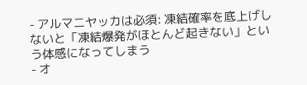- アルマニヤッカは必須: 凍結確率を底上げしないと「凍結爆発がほとんど起きない」という体感になってしまう
- オ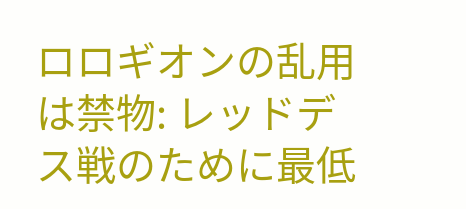ロロギオンの乱用は禁物: レッドデス戦のために最低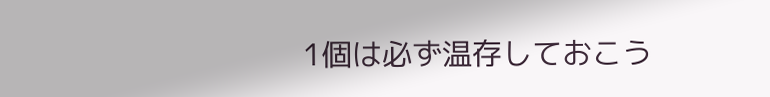1個は必ず温存しておこう